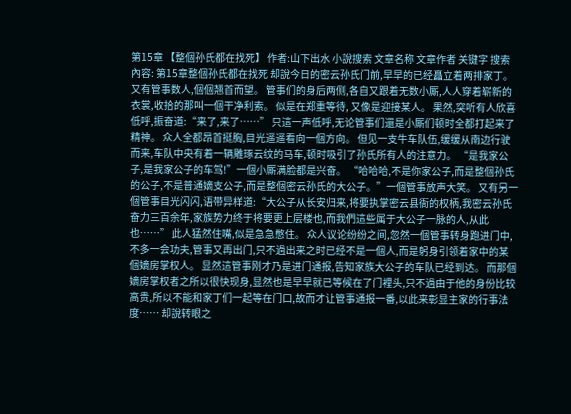第15章 【整個孙氏都在找死】 作者:山下出水 小說搜索 文章名称 文章作者 关键字 搜索內容: 第15章整個孙氏都在找死 却說今日的密云孙氏门前,早早的已经矗立着两排家丁。 又有管事数人,個個翘首而望。 管事们的身后两侧,各自又跟着无数小厮,人人穿着崭新的衣裳,收拾的那叫一個干净利索。 似是在郑重等待, 又像是迎接某人。 果然,突听有人欣喜低呼,振奋道:“来了,来了……” 只這一声低呼,无论管事们還是小厮们顿时全都打起来了精神。 众人全都昂首挺胸,目光遥遥看向一個方向。 但见一支牛车队伍,缓缓从南边行驶而来,车队中央有着一辆雕琢云纹的马车,顿时吸引了孙氏所有人的注意力。 “是我家公子,是我家公子的车驾!”一個小厮满脸都是兴奋。 “哈哈哈,不是你家公子,而是整個孙氏的公子,不是普通嫡支公子,而是整個密云孙氏的大公子。”一個管事放声大笑。 又有另一個管事目光闪闪,语带异样道:“大公子从长安归来,将要执掌密云县衙的权柄,我密云孙氏奋力三百余年,家族势力终于将要更上层楼也,而我們這些属于大公子一脉的人,从此也……” 此人猛然住嘴,似是急急憋住。 众人议论纷纷之间,忽然一個管事转身跑进门中,不多一会功夫,管事又再出门,只不過出来之时已经不是一個人,而是躬身引领着家中的某個嫡房掌权人。 显然這管事刚才乃是进门通报,告知家族大公子的车队已经到达。 而那個嫡房掌权者之所以很快现身,显然也是早早就已等候在了门裡头,只不過由于他的身份比较高贵,所以不能和家丁们一起等在门口,故而才让管事通报一番,以此来彰显主家的行事法度…… 却說转眼之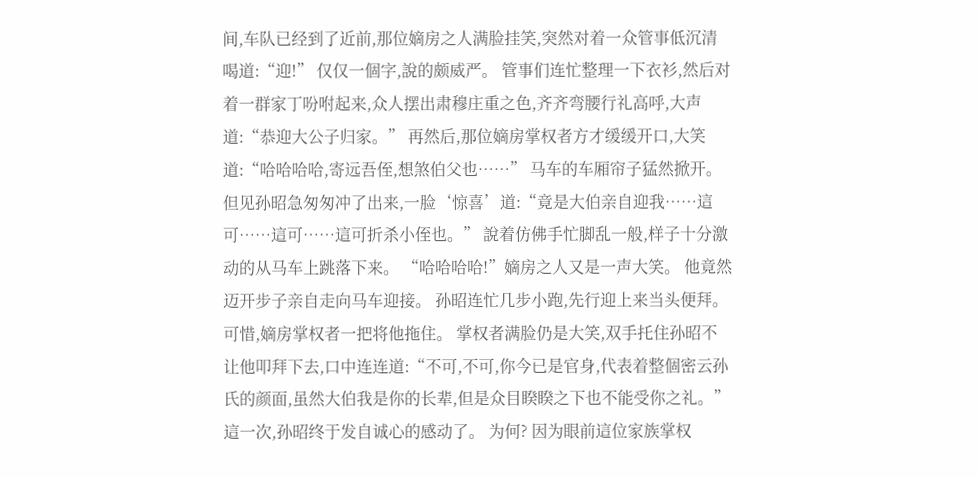间,车队已经到了近前,那位嫡房之人满脸挂笑,突然对着一众管事低沉清喝道:“迎!” 仅仅一個字,說的颇威严。 管事们连忙整理一下衣衫,然后对着一群家丁吩咐起来,众人摆出肃穆庄重之色,齐齐弯腰行礼高呼,大声道:“恭迎大公子归家。” 再然后,那位嫡房掌权者方才缓缓开口,大笑道:“哈哈哈哈,寄远吾侄,想煞伯父也……” 马车的车厢帘子猛然掀开。 但见孙昭急匆匆冲了出来,一脸‘惊喜’道:“竟是大伯亲自迎我……這可……這可……這可折杀小侄也。” 說着仿佛手忙脚乱一般,样子十分激动的从马车上跳落下来。 “哈哈哈哈!”嫡房之人又是一声大笑。 他竟然迈开步子亲自走向马车迎接。 孙昭连忙几步小跑,先行迎上来当头便拜。 可惜,嫡房掌权者一把将他拖住。 掌权者满脸仍是大笑,双手托住孙昭不让他叩拜下去,口中连连道:“不可,不可,你今已是官身,代表着整個密云孙氏的颜面,虽然大伯我是你的长辈,但是众目睽睽之下也不能受你之礼。” 這一次,孙昭终于发自诚心的感动了。 为何? 因为眼前這位家族掌权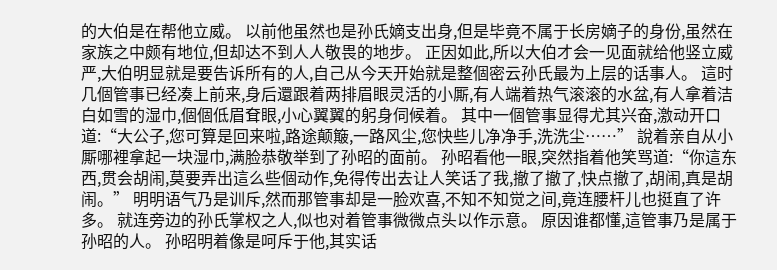的大伯是在帮他立威。 以前他虽然也是孙氏嫡支出身,但是毕竟不属于长房嫡子的身份,虽然在家族之中颇有地位,但却达不到人人敬畏的地步。 正因如此,所以大伯才会一见面就给他竖立威严,大伯明显就是要告诉所有的人,自己从今天开始就是整個密云孙氏最为上层的话事人。 這时几個管事已经凑上前来,身后還跟着两排眉眼灵活的小厮,有人端着热气滚滚的水盆,有人拿着洁白如雪的湿巾,個個低眉耷眼,小心翼翼的躬身伺候着。 其中一個管事显得尤其兴奋,激动开口道:“大公子,您可算是回来啦,路途颠簸,一路风尘,您快些儿净净手,洗洗尘……” 說着亲自从小厮哪裡拿起一块湿巾,满脸恭敬举到了孙昭的面前。 孙昭看他一眼,突然指着他笑骂道:“你這东西,贯会胡闹,莫要弄出這么些個动作,免得传出去让人笑话了我,撤了撤了,快点撤了,胡闹,真是胡闹。” 明明语气乃是训斥,然而那管事却是一脸欢喜,不知不知觉之间,竟连腰杆儿也挺直了许多。 就连旁边的孙氏掌权之人,似也对着管事微微点头以作示意。 原因谁都懂,這管事乃是属于孙昭的人。 孙昭明着像是呵斥于他,其实话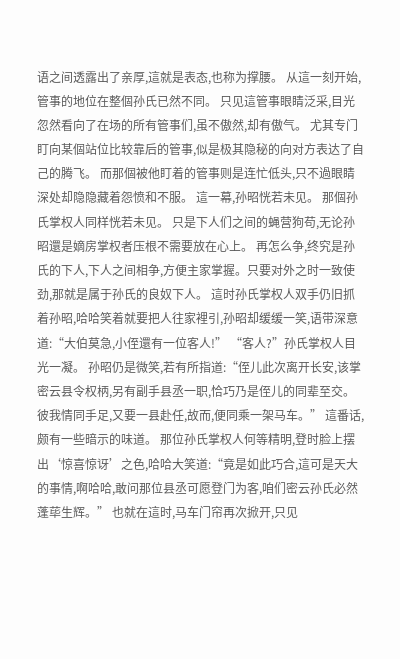语之间透露出了亲厚,這就是表态,也称为撑腰。 从這一刻开始,管事的地位在整個孙氏已然不同。 只见這管事眼睛泛采,目光忽然看向了在场的所有管事们,虽不傲然,却有傲气。 尤其专门盯向某個站位比较靠后的管事,似是极其隐秘的向对方表达了自己的腾飞。 而那個被他盯着的管事则是连忙低头,只不過眼睛深处却隐隐藏着怨愤和不服。 這一幕,孙昭恍若未见。 那個孙氏掌权人同样恍若未见。 只是下人们之间的蝇营狗苟,无论孙昭還是嫡房掌权者压根不需要放在心上。 再怎么争,终究是孙氏的下人,下人之间相争,方便主家掌握。只要对外之时一致使劲,那就是属于孙氏的良奴下人。 這时孙氏掌权人双手仍旧抓着孙昭,哈哈笑着就要把人往家裡引,孙昭却缓缓一笑,语带深意道:“大伯莫急,小侄還有一位客人!” “客人?”孙氏掌权人目光一凝。 孙昭仍是微笑,若有所指道:“侄儿此次离开长安,该掌密云县令权柄,另有副手县丞一职,恰巧乃是侄儿的同辈至交。彼我情同手足,又要一县赴任,故而,便同乘一架马车。” 這番话,颇有一些暗示的味道。 那位孙氏掌权人何等精明,登时脸上摆出‘惊喜惊讶’之色,哈哈大笑道:“竟是如此巧合,這可是天大的事情,啊哈哈,敢问那位县丞可愿登门为客,咱们密云孙氏必然蓬荜生辉。” 也就在這时,马车门帘再次掀开,只见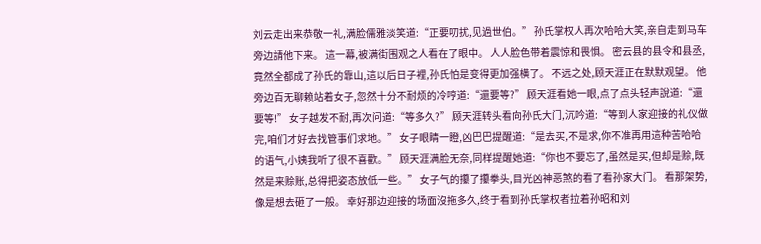刘云走出来恭敬一礼,满脸儒雅淡笑道:“正要叨扰,见過世伯。” 孙氏掌权人再次哈哈大笑,亲自走到马车旁边請他下来。 這一幕,被满街围观之人看在了眼中。 人人脸色带着震惊和畏惧。 密云县的县令和县丞,竟然全都成了孙氏的靠山,這以后日子裡,孙氏怕是变得更加强横了。 不远之处,顾天涯正在默默观望。 他旁边百无聊赖站着女子,忽然十分不耐烦的冷哼道:“還要等?” 顾天涯看她一眼,点了点头轻声說道:“還要等!” 女子越发不耐,再次问道:“等多久?” 顾天涯转头看向孙氏大门,沉吟道:“等到人家迎接的礼仪做完,咱们才好去找管事们求地。” 女子眼睛一瞪,凶巴巴提醒道:“是去买,不是求,你不准再用這种苦哈哈的语气,小姨我听了很不喜歡。” 顾天涯满脸无奈,同样提醒她道:“你也不要忘了,虽然是买,但却是赊,既然是来赊账,总得把姿态放低一些。” 女子气的攥了攥拳头,目光凶神恶煞的看了看孙家大门。 看那架势,像是想去砸了一般。 幸好那边迎接的场面沒拖多久,终于看到孙氏掌权者拉着孙昭和刘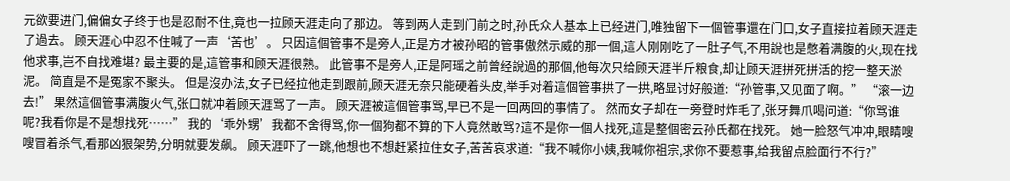元欲要进门,偏偏女子终于也是忍耐不住,竟也一拉顾天涯走向了那边。 等到两人走到门前之时,孙氏众人基本上已经进门,唯独留下一個管事還在门口,女子直接拉着顾天涯走了過去。 顾天涯心中忍不住喊了一声‘苦也’。 只因這個管事不是旁人,正是方才被孙昭的管事傲然示威的那一個,這人刚刚吃了一肚子气,不用說也是憋着满腹的火,现在找他求事,岂不自找难堪? 最主要的是,這管事和顾天涯很熟。 此管事不是旁人,正是阿瑶之前曾经說過的那個,他每次只给顾天涯半斤粮食,却让顾天涯拼死拼活的挖一整天淤泥。 简直是不是冤家不聚头。 但是沒办法,女子已经拉他走到跟前,顾天涯无奈只能硬着头皮,举手对着這個管事拱了一拱,略显讨好般道:“孙管事,又见面了啊。” “滚一边去!” 果然這個管事满腹火气,张口就冲着顾天涯骂了一声。 顾天涯被這個管事骂,早已不是一回两回的事情了。 然而女子却在一旁登时炸毛了,张牙舞爪喝问道:“你骂谁呢?我看你是不是想找死……” 我的‘乖外甥’我都不舍得骂,你一個狗都不算的下人竟然敢骂?這不是你一個人找死,這是整個密云孙氏都在找死。 她一脸怒气冲冲,眼睛嗖嗖冒着杀气,看那凶狠架势,分明就要发飙。 顾天涯吓了一跳,他想也不想赶紧拉住女子,苦苦哀求道:“我不喊你小姨,我喊你祖宗,求你不要惹事,给我留点脸面行不行?”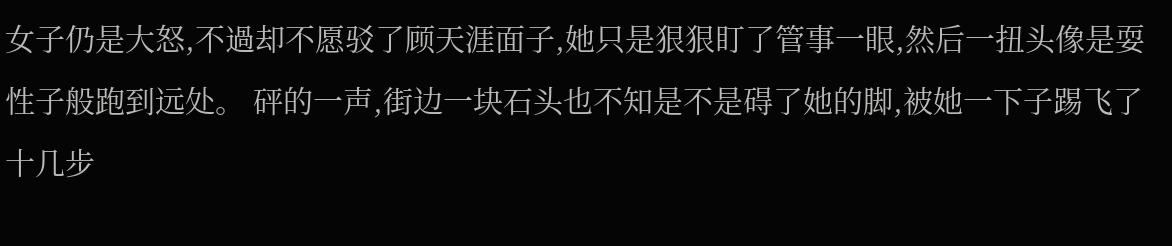女子仍是大怒,不過却不愿驳了顾天涯面子,她只是狠狠盯了管事一眼,然后一扭头像是耍性子般跑到远处。 砰的一声,街边一块石头也不知是不是碍了她的脚,被她一下子踢飞了十几步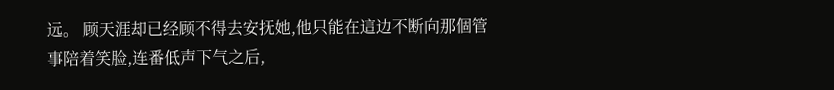远。 顾天涯却已经顾不得去安抚她,他只能在這边不断向那個管事陪着笑脸,连番低声下气之后,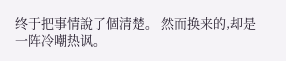终于把事情說了個清楚。 然而换来的,却是一阵冷嘲热讽。